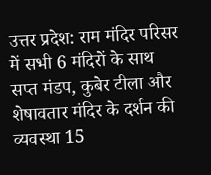उत्तर प्रदेश: राम मंदिर परिसर में सभी 6 मंदिरों के साथ सप्त मंडप, कुबेर टीला और शेषावतार मंदिर के दर्शन की व्यवस्था 15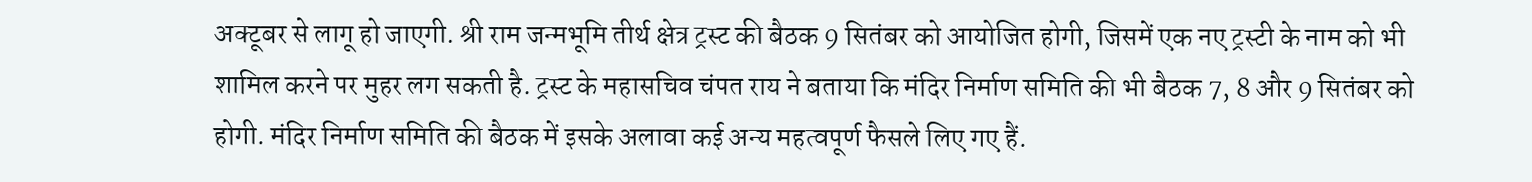अक्टूबर से लागू हो जाएगी. श्री राम जन्मभूमि तीर्थ क्षेत्र ट्रस्ट की बैठक 9 सितंबर को आयोजित होगी, जिसमें एक नए ट्रस्टी के नाम को भी शामिल करने पर मुहर लग सकती है. ट्रस्ट के महासचिव चंपत राय ने बताया कि मंदिर निर्माण समिति की भी बैठक 7, 8 और 9 सितंबर को होगी. मंदिर निर्माण समिति की बैठक में इसके अलावा कई अन्य महत्वपूर्ण फैसले लिए गए हैं.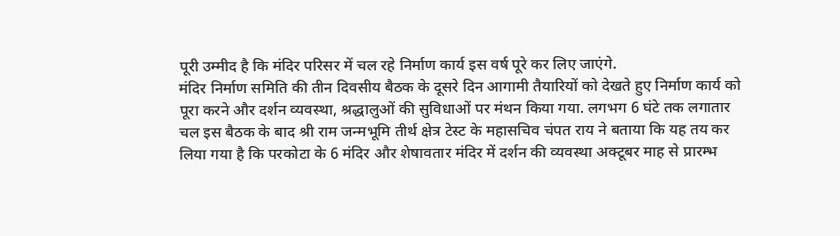पूरी उम्मीद है कि मंदिर परिसर में चल रहे निर्माण कार्य इस वर्ष पूरे कर लिए जाएंगे.
मंदिर निर्माण समिति की तीन दिवसीय बैठक के दूसरे दिन आगामी तैयारियों को देखते हुए निर्माण कार्य को पूरा करने और दर्शन व्यवस्था, श्रद्धालुओं की सुविधाओं पर मंथन किया गया. लगभग 6 घंटे तक लगातार चल इस बैठक के बाद श्री राम जन्मभूमि तीर्थ क्षेत्र टेस्ट के महासचिव चंपत राय ने बताया कि यह तय कर लिया गया है कि परकोटा के 6 मंदिर और शेषावतार मंदिर में दर्शन की व्यवस्था अक्टूबर माह से प्रारम्भ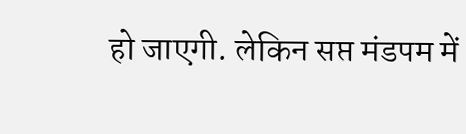हो जाएगी. लेकिन सप्त मंडपम में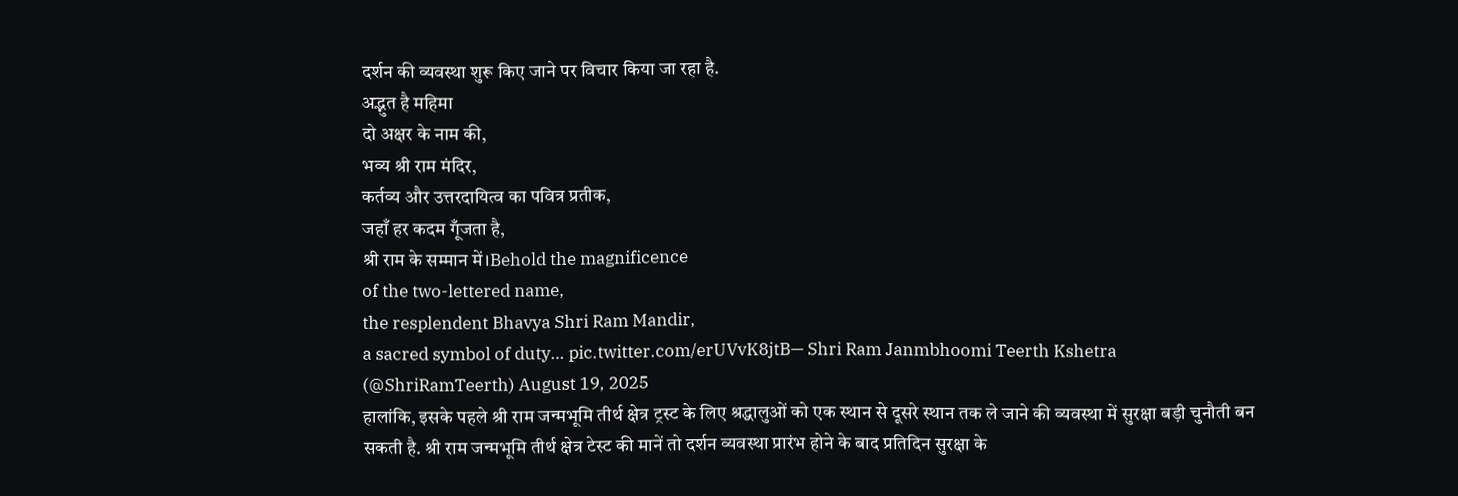दर्शन की व्यवस्था शुरू किए जाने पर विचार किया जा रहा है.
अद्भुत है महिमा
दो अक्षर के नाम की,
भव्य श्री राम मंदिर,
कर्तव्य और उत्तरदायित्व का पवित्र प्रतीक,
जहाँ हर कदम गूँजता है,
श्री राम के सम्मान में।Behold the magnificence
of the two-lettered name,
the resplendent Bhavya Shri Ram Mandir,
a sacred symbol of duty… pic.twitter.com/erUVvK8jtB— Shri Ram Janmbhoomi Teerth Kshetra (@ShriRamTeerth) August 19, 2025
हालांकि, इसके पहले श्री राम जन्मभूमि तीर्थ क्षेत्र ट्रस्ट के लिए श्रद्धालुओं को एक स्थान से दूसरे स्थान तक ले जाने की व्यवस्था में सुरक्षा बड़ी चुनौती बन सकती है. श्री राम जन्मभूमि तीर्थ क्षेत्र टेस्ट की मानें तो दर्शन व्यवस्था प्रारंभ होने के बाद प्रतिदिन सुरक्षा के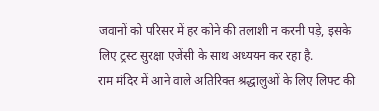जवानों को परिसर में हर कोने की तलाशी न करनी पड़े, इसके लिए ट्रस्ट सुरक्षा एजेंसी के साथ अध्ययन कर रहा है.
राम मंदिर में आने वाले अतिरिक्त श्रद्धालुओं के लिए लिफ्ट की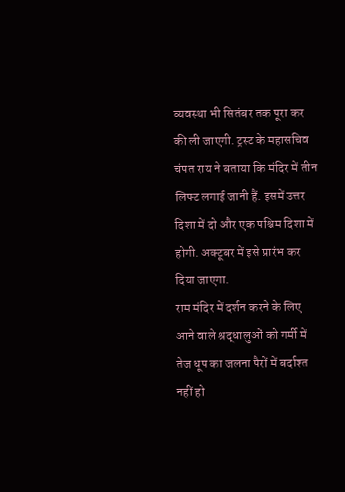व्यवस्था भी सितंबर तक पूरा कर की ली जाएगी. ट्रस्ट के महासचिव चंपत राय ने बताया कि मंदिर में तीन लिफ्ट लगाई जानी हैं. इसमें उत्तर दिशा में दो और एक पश्चिम दिशा में होगी. अक्टूबर में इसे प्रारंभ कर दिया जाएगा.
राम मंदिर में दर्शन करने के लिए आने वाले श्रद्धालुओं को गर्मी में तेज धूप का जलना पैरों में बर्दाश्त नहीं हो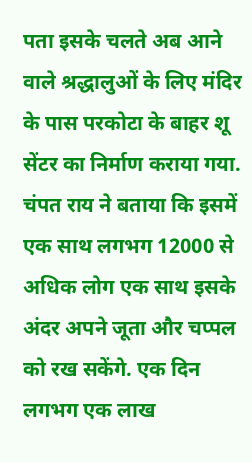पता इसके चलते अब आने वाले श्रद्धालुओं के लिए मंदिर के पास परकोटा के बाहर शू सेंटर का निर्माण कराया गया. चंपत राय ने बताया कि इसमें एक साथ लगभग 12000 से अधिक लोग एक साथ इसके अंदर अपने जूता और चप्पल को रख सकेंगे. एक दिन लगभग एक लाख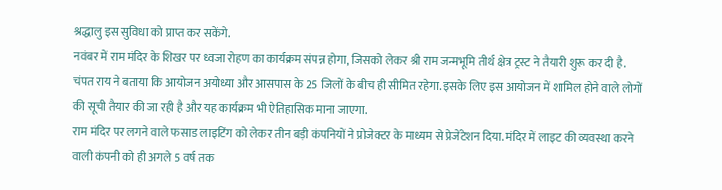श्रद्धालु इस सुविधा को प्राप्त कर सकेंगे.
नवंबर में राम मंदिर के शिखर पर ध्वजा रोहण का कार्यक्रम संपन्न होगा, जिसको लेकर श्री राम जन्मभूमि तीर्थ क्षेत्र ट्रस्ट ने तैयारी शुरू कर दी है. चंपत राय ने बताया कि आयोजन अयोध्या और आसपास के 25 जिलों के बीच ही सीमित रहेगा. इसके लिए इस आयोजन में शामिल होने वाले लोगों की सूची तैयार की जा रही है और यह कार्यक्रम भी ऐतिहासिक माना जाएगा.
राम मंदिर पर लगने वाले फसाड लाइटिंग को लेकर तीन बड़ी कंपनियों ने प्रोजेक्टर के माध्यम से प्रेजेंटेशन दिया. मंदिर में लाइट की व्यवस्था करने वाली कंपनी को ही अगले 5 वर्ष तक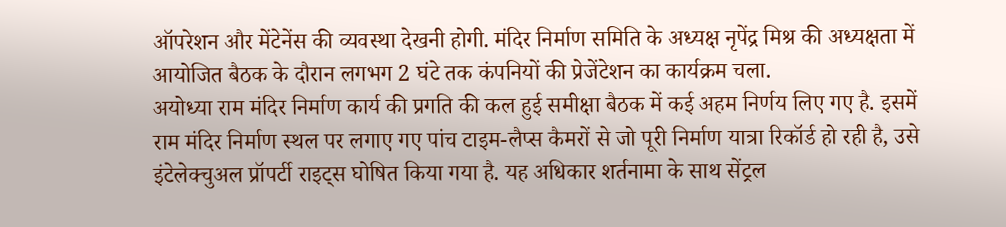ऑपरेशन और मेंटेनेंस की व्यवस्था देखनी होगी. मंदिर निर्माण समिति के अध्यक्ष नृपेंद्र मिश्र की अध्यक्षता में आयोजित बैठक के दौरान लगभग 2 घंटे तक कंपनियों की प्रेजेंटेशन का कार्यक्रम चला.
अयोध्या राम मंदिर निर्माण कार्य की प्रगति की कल हुई समीक्षा बैठक में कई अहम निर्णय लिए गए है. इसमें राम मंदिर निर्माण स्थल पर लगाए गए पांच टाइम-लैप्स कैमरों से जो पूरी निर्माण यात्रा रिकॉर्ड हो रही है, उसे इंटेलेक्चुअल प्रॉपर्टी राइट्स घोषित किया गया है. यह अधिकार शर्तनामा के साथ सेंट्रल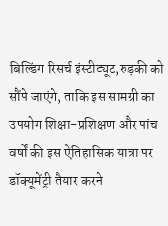बिल्डिंग रिसर्च इंस्टीट्यूट,रुड़की को सौंपे जाएंगे, ताकि इस सामग्री का उपयोग शिक्षा-प्रशिक्षण और पांच वर्षों की इस ऐतिहासिक यात्रा पर डॉक्यूमेंट्री तैयार करने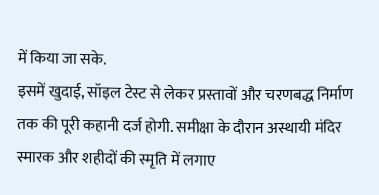में किया जा सके.
इसमें खुदाई, सॉइल टेस्ट से लेकर प्रस्तावों और चरणबद्ध निर्माण तक की पूरी कहानी दर्ज होगी. समीक्षा के दौरान अस्थायी मंदिर स्मारक और शहीदों की स्मृति में लगाए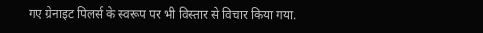गए ग्रेनाइट पिलर्स के स्वरूप पर भी विस्तार से विचार किया गया.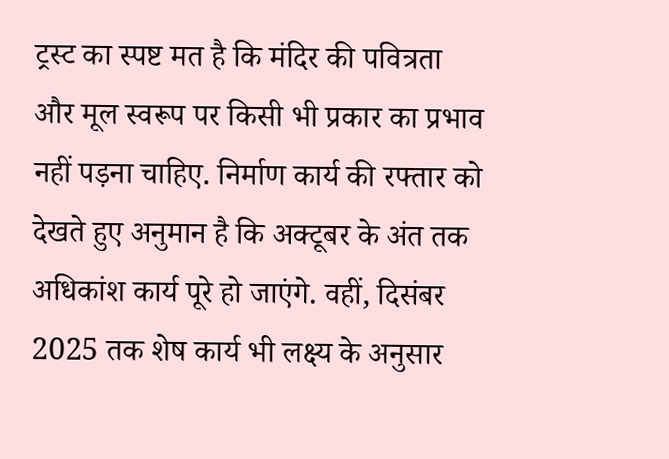ट्रस्ट का स्पष्ट मत है कि मंदिर की पवित्रता और मूल स्वरूप पर किसी भी प्रकार का प्रभाव नहीं पड़ना चाहिए. निर्माण कार्य की रफ्तार को देखते हुए अनुमान है कि अक्टूबर के अंत तक अधिकांश कार्य पूरे हो जाएंगे. वहीं, दिसंबर 2025 तक शेष कार्य भी लक्ष्य के अनुसार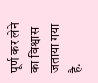पूर्ण कर लेने का विश्वास जताया गया है.